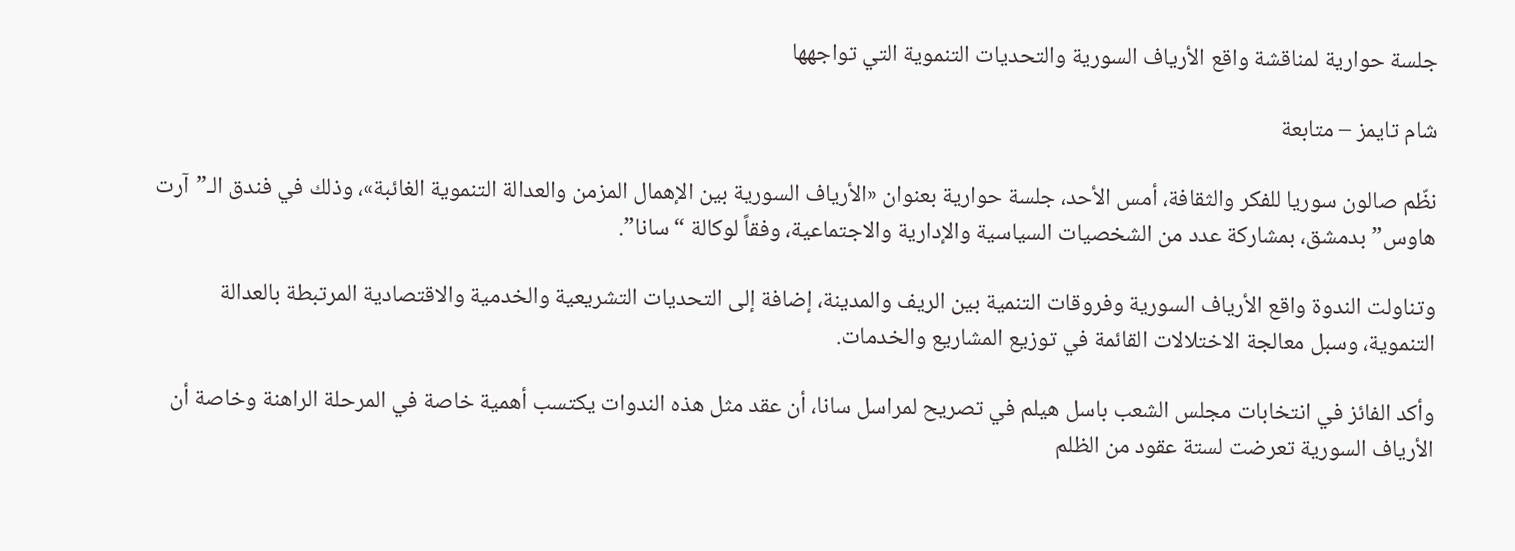جلسة حوارية لمناقشة واقع الأرياف السورية والتحديات التنموية التي تواجهها

شام تايمز – متابعة

نظّم صالون سوريا للفكر والثقافة، أمس الأحد، جلسة حوارية بعنوان «الأرياف السورية بين الإهمال المزمن والعدالة التنموية الغائبة»، وذلك في فندق الـ”آرت هاوس” بدمشق، بمشاركة عدد من الشخصيات السياسية والإدارية والاجتماعية، وفقاً لوكالة “سانا”.

وتناولت الندوة واقع الأرياف السورية وفروقات التنمية بين الريف والمدينة، إضافة إلى التحديات التشريعية والخدمية والاقتصادية المرتبطة بالعدالة التنموية، وسبل معالجة الاختلالات القائمة في توزيع المشاريع والخدمات.

وأكد الفائز في انتخابات مجلس الشعب باسل هيلم في تصريح لمراسل سانا، أن عقد مثل هذه الندوات يكتسب أهمية خاصة في المرحلة الراهنة وخاصة أن الأرياف السورية تعرضت لستة عقود من الظلم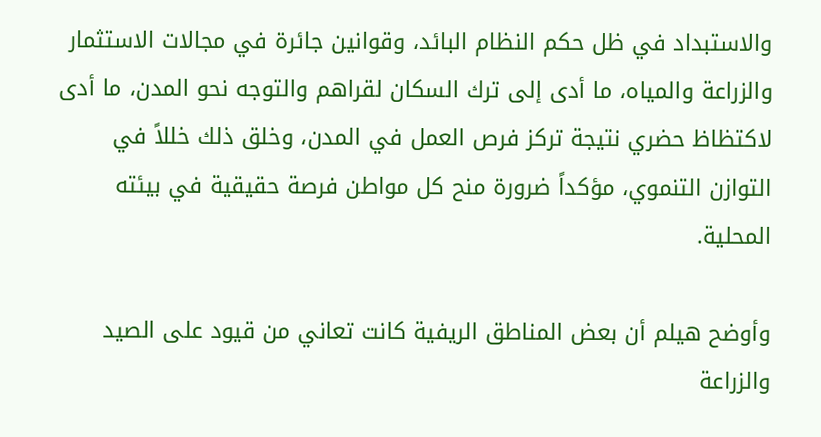والاستبداد في ظل حكم النظام البائد، وقوانين جائرة في مجالات الاستثمار والزراعة والمياه، ما أدى إلى ترك السكان لقراهم والتوجه نحو المدن، ما أدى لاكتظاظ حضري نتيجة تركز فرص العمل في المدن، وخلق ذلك خللاً في التوازن التنموي، مؤكداً ضرورة منح كل مواطن فرصة حقيقية في بيئته المحلية.

وأوضح هيلم أن بعض المناطق الريفية كانت تعاني من قيود على الصيد والزراعة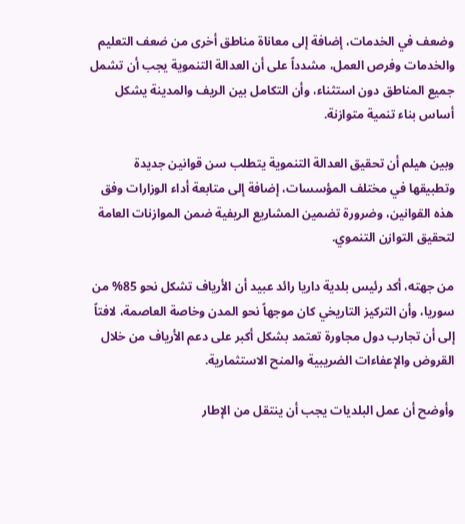وضعف في الخدمات، إضافة إلى معاناة مناطق أخرى من ضعف التعليم والخدمات وفرص العمل، مشدداً على أن العدالة التنموية يجب أن تشمل جميع المناطق دون استثناء، وأن التكامل بين الريف والمدينة يشكل أساس بناء تنمية متوازنة.

وبين هيلم أن تحقيق العدالة التنموية يتطلب سن قوانين جديدة وتطبيقها في مختلف المؤسسات، إضافة إلى متابعة أداء الوزارات وفق هذه القوانين، وضرورة تضمين المشاريع الريفية ضمن الموازنات العامة لتحقيق التوازن التنموي.

من جهته، أكد رئيس بلدية داريا رائد عبيد أن الأرياف تشكل نحو 85% من سوريا، وأن التركيز التاريخي كان موجهاً نحو المدن وخاصة العاصمة، لافتاً إلى أن تجارب دول مجاورة تعتمد بشكل أكبر على دعم الأرياف من خلال القروض والإعفاءات الضريبية والمنح الاستثمارية.

وأوضح أن عمل البلديات يجب أن ينتقل من الإطار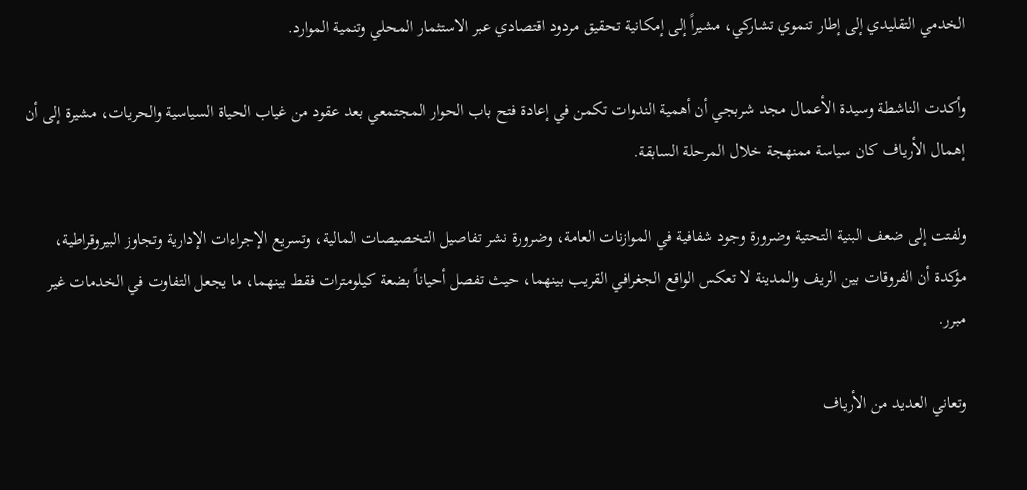الخدمي التقليدي إلى إطار تنموي تشاركي، مشيراً إلى إمكانية تحقيق مردود اقتصادي عبر الاستثمار المحلي وتنمية الموارد.

وأكدت الناشطة وسيدة الأعمال مجد شربجي أن أهمية الندوات تكمن في إعادة فتح باب الحوار المجتمعي بعد عقود من غياب الحياة السياسية والحريات، مشيرة إلى أن إهمال الأرياف كان سياسة ممنهجة خلال المرحلة السابقة.

ولفتت إلى ضعف البنية التحتية وضرورة وجود شفافية في الموازنات العامة، وضرورة نشر تفاصيل التخصيصات المالية، وتسريع الإجراءات الإدارية وتجاوز البيروقراطية، مؤكدة أن الفروقات بين الريف والمدينة لا تعكس الواقع الجغرافي القريب بينهما، حيث تفصل أحياناً بضعة كيلومترات فقط بينهما، ما يجعل التفاوت في الخدمات غير مبرر.

وتعاني العديد من الأرياف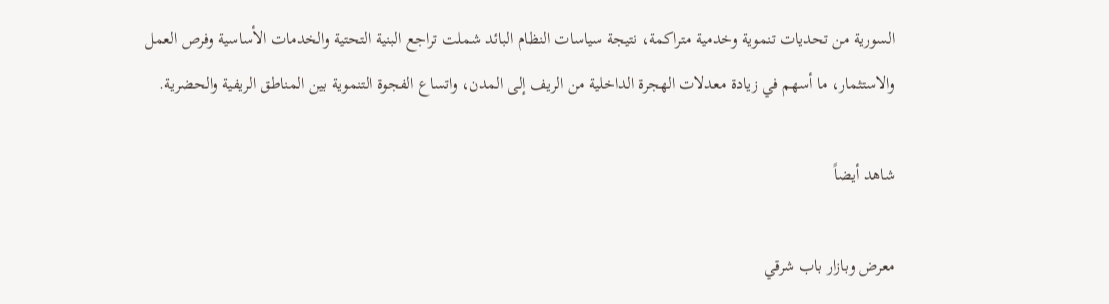السورية من تحديات تنموية وخدمية متراكمة، نتيجة سياسات النظام البائد شملت تراجع البنية التحتية والخدمات الأساسية وفرص العمل والاستثمار، ما أسهم في زيادة معدلات الهجرة الداخلية من الريف إلى المدن، واتساع الفجوة التنموية بين المناطق الريفية والحضرية.

شاهد أيضاً

معرض وبازار باب شرقي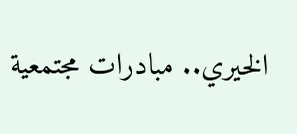الخيري.. مبادرات مجتمعية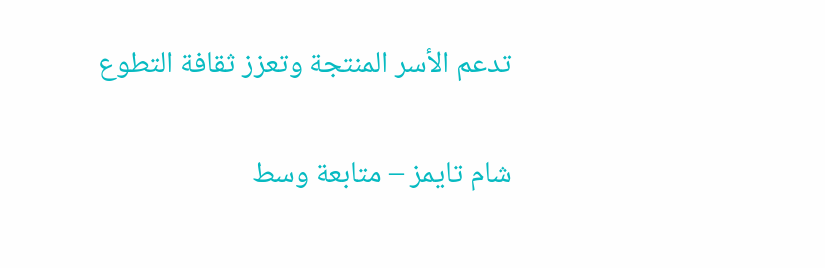تدعم الأسر المنتجة وتعزز ثقافة التطوع

شام تايمز – متابعة وسط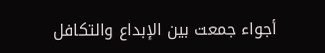أجواء جمعت بين الإبداع والتكافل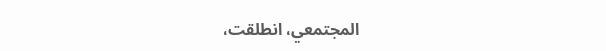المجتمعي، انطلقت،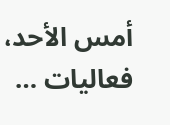أمس الأحد، فعاليات …